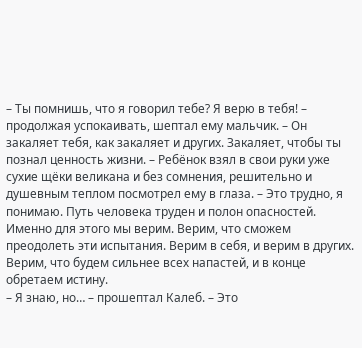– Ты помнишь, что я говорил тебе? Я верю в тебя! – продолжая успокаивать, шептал ему мальчик. – Он закаляет тебя, как закаляет и других. Закаляет, чтобы ты познал ценность жизни. – Ребёнок взял в свои руки уже сухие щёки великана и без сомнения, решительно и душевным теплом посмотрел ему в глаза. – Это трудно, я понимаю. Путь человека труден и полон опасностей. Именно для этого мы верим. Верим, что сможем преодолеть эти испытания. Верим в себя, и верим в других. Верим, что будем сильнее всех напастей, и в конце обретаем истину.
– Я знаю, но… – прошептал Калеб. – Это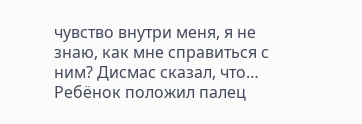чувство внутри меня, я не знаю, как мне справиться с ним? Дисмас сказал, что…
Ребёнок положил палец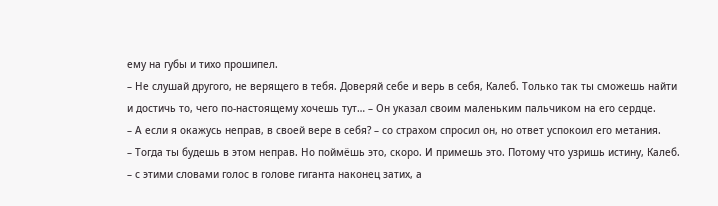ему на губы и тихо прошипел.
– Не слушай другого, не верящего в тебя. Доверяй себе и верь в себя, Калеб. Только так ты сможешь найти и достичь то, чего по-настоящему хочешь тут… – Он указал своим маленьким пальчиком на его сердце.
– А если я окажусь неправ, в своей вере в себя? – со страхом спросил он, но ответ успокоил его метания.
– Тогда ты будешь в этом неправ. Но поймёшь это, скоро. И примешь это. Потому что узришь истину, Калеб. – с этими словами голос в голове гиганта наконец затих, а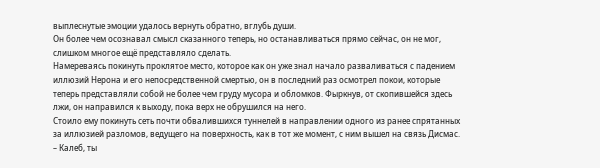выплеснутые эмоции удалось вернуть обратно, вглубь души.
Он более чем осознавал смысл сказанного теперь, но останавливаться прямо сейчас, он не мог, слишком многое ещё представляло сделать.
Намереваясь покинуть проклятое место, которое как он уже знал начало разваливаться с падением иллюзий Нерона и его непосредственной смертью, он в последний раз осмотрел покои, которые теперь представляли собой не более чем груду мусора и обломков. Фыркнув, от скопившейся здесь лжи, он направился к выходу, пока верх не обрушился на него.
Стоило ему покинуть сеть почти обвалившихся туннелей в направлении одного из ранее спрятанных за иллюзией разломов, ведущего на поверхность, как в тот же момент, с ним вышел на связь Дисмас.
– Калеб, ты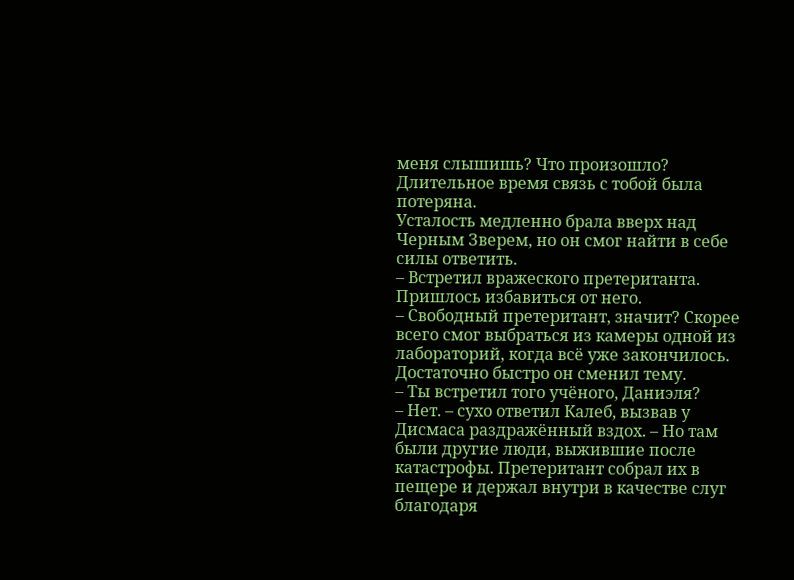меня слышишь? Что произошло? Длительное время связь с тобой была потеряна.
Усталость медленно брала вверх над Черным Зверем, но он смог найти в себе силы ответить.
– Встретил вражеского претеританта. Пришлось избавиться от него.
– Свободный претеритант, значит? Скорее всего смог выбраться из камеры одной из лабораторий, когда всё уже закончилось.
Достаточно быстро он сменил тему.
– Ты встретил того учёного, Даниэля?
– Нет. – сухо ответил Калеб, вызвав у Дисмаса раздражённый вздох. – Но там были другие люди, выжившие после катастрофы. Претеритант собрал их в пещере и держал внутри в качестве слуг благодаря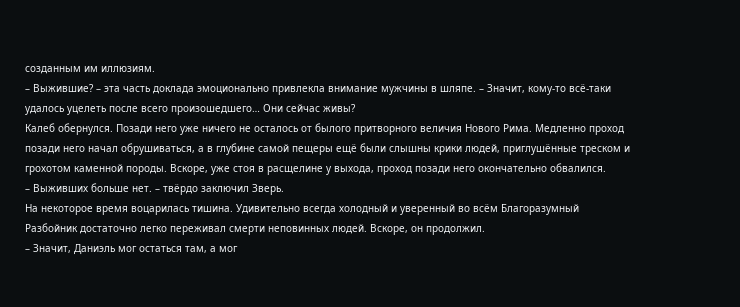созданным им иллюзиям.
– Выжившие? – эта часть доклада эмоционально привлекла внимание мужчины в шляпе. – Значит, кому-то всё-таки удалось уцелеть после всего произошедшего… Они сейчас живы?
Калеб обернулся. Позади него уже ничего не осталось от былого притворного величия Нового Рима. Медленно проход позади него начал обрушиваться, а в глубине самой пещеры ещё были слышны крики людей, приглушённые треском и грохотом каменной породы. Вскоре, уже стоя в расщелине у выхода, проход позади него окончательно обвалился.
– Выживших больше нет. – твёрдо заключил Зверь.
На некоторое время воцарилась тишина. Удивительно всегда холодный и уверенный во всём Благоразумный Разбойник достаточно легко переживал смерти неповинных людей. Вскоре, он продолжил.
– Значит, Даниэль мог остаться там, а мог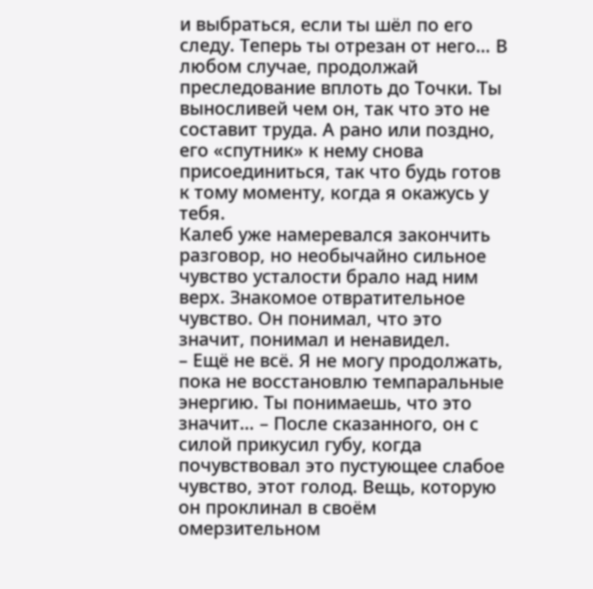и выбраться, если ты шёл по его следу. Теперь ты отрезан от него… В любом случае, продолжай преследование вплоть до Точки. Ты выносливей чем он, так что это не составит труда. А рано или поздно, его «спутник» к нему снова присоединиться, так что будь готов к тому моменту, когда я окажусь у тебя.
Калеб уже намеревался закончить разговор, но необычайно сильное чувство усталости брало над ним верх. Знакомое отвратительное чувство. Он понимал, что это значит, понимал и ненавидел.
– Ещё не всё. Я не могу продолжать, пока не восстановлю темпаральные энергию. Ты понимаешь, что это значит… – После сказанного, он с силой прикусил губу, когда почувствовал это пустующее слабое чувство, этот голод. Вещь, которую он проклинал в своём омерзительном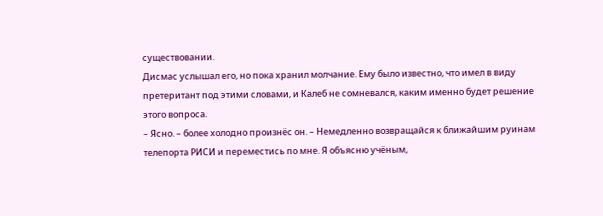существовании.
Дисмас услышал его, но пока хранил молчание. Ему было известно, что имел в виду претеритант под этими словами, и Калеб не сомневался, каким именно будет решение этого вопроса.
– Ясно. – более холодно произнёс он. – Немедленно возвращайся к ближайшим руинам телепорта РИСИ и переместись по мне. Я объясню учёным,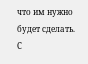что им нужно будет сделать.
С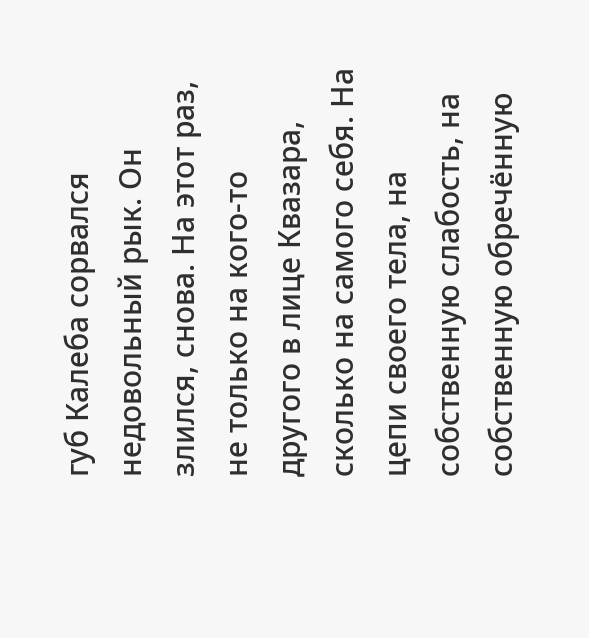губ Калеба сорвался недовольный рык. Он злился, снова. На этот раз, не только на кого-то другого в лице Квазара, сколько на самого себя. На цепи своего тела, на собственную слабость, на собственную обречённую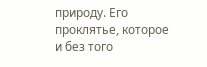природу. Его проклятье, которое и без того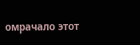омрачало этот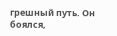грешный путь. Он боялся,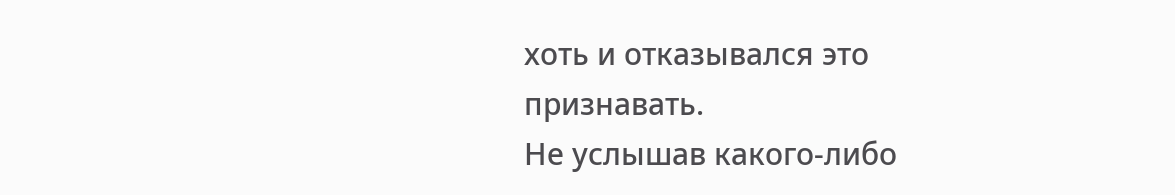хоть и отказывался это признавать.
Не услышав какого-либо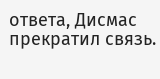ответа, Дисмас прекратил связь.